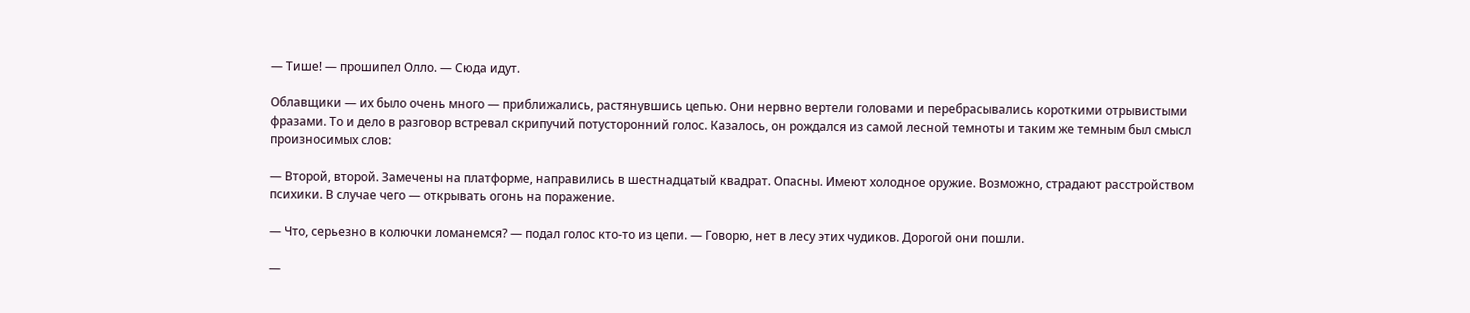— Тише! — прошипел Олло. — Сюда идут.

Облавщики — их было очень много — приближались, растянувшись цепью. Они нервно вертели головами и перебрасывались короткими отрывистыми фразами. То и дело в разговор встревал скрипучий потусторонний голос. Казалось, он рождался из самой лесной темноты и таким же темным был смысл произносимых слов:

— Второй, второй. Замечены на платформе, направились в шестнадцатый квадрат. Опасны. Имеют холодное оружие. Возможно, страдают расстройством психики. В случае чего — открывать огонь на поражение.

— Что, серьезно в колючки ломанемся? — подал голос кто-то из цепи. — Говорю, нет в лесу этих чудиков. Дорогой они пошли.

—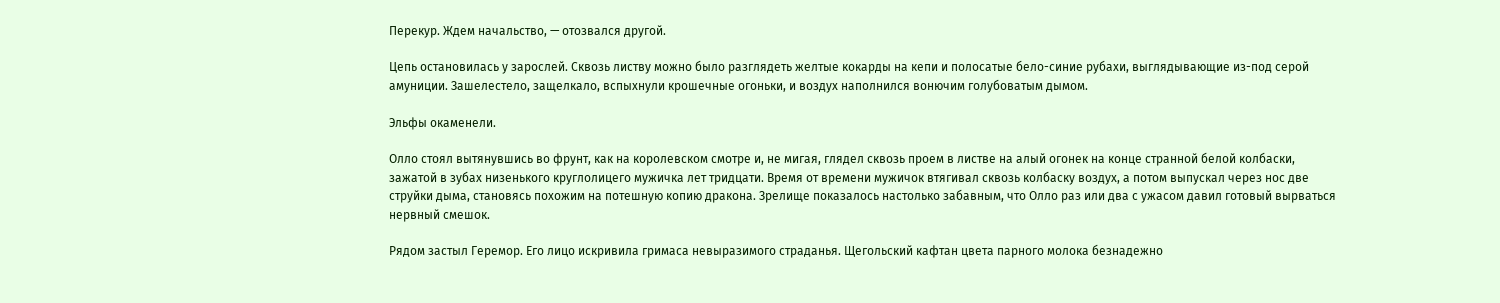Перекур. Ждем начальство, — отозвался другой.

Цепь остановилась у зарослей. Сквозь листву можно было разглядеть желтые кокарды на кепи и полосатые бело-синие рубахи, выглядывающие из-под серой амуниции. Зашелестело, защелкало, вспыхнули крошечные огоньки, и воздух наполнился вонючим голубоватым дымом.

Эльфы окаменели.

Олло стоял вытянувшись во фрунт, как на королевском смотре и, не мигая, глядел сквозь проем в листве на алый огонек на конце странной белой колбаски, зажатой в зубах низенького круглолицего мужичка лет тридцати. Время от времени мужичок втягивал сквозь колбаску воздух, а потом выпускал через нос две струйки дыма, становясь похожим на потешную копию дракона. Зрелище показалось настолько забавным, что Олло раз или два с ужасом давил готовый вырваться нервный смешок.

Рядом застыл Геремор. Его лицо искривила гримаса невыразимого страданья. Щегольский кафтан цвета парного молока безнадежно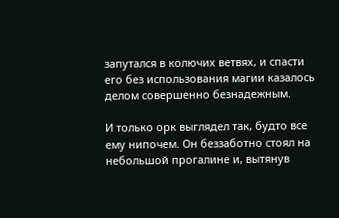запутался в колючих ветвях, и спасти его без использования магии казалось делом совершенно безнадежным.

И только орк выглядел так, будто все ему нипочем. Он беззаботно стоял на небольшой прогалине и, вытянув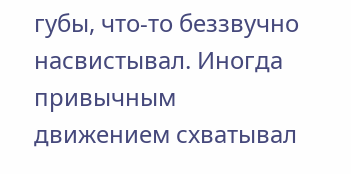губы, что-то беззвучно насвистывал. Иногда привычным движением схватывал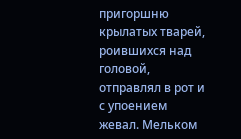пригоршню крылатых тварей, роившихся над головой, отправлял в рот и с упоением жевал. Мельком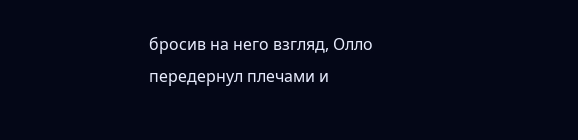бросив на него взгляд, Олло передернул плечами и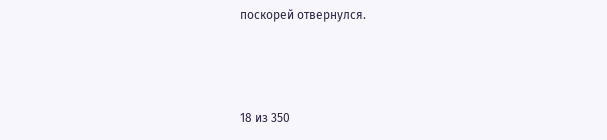поскорей отвернулся.



18 из 350